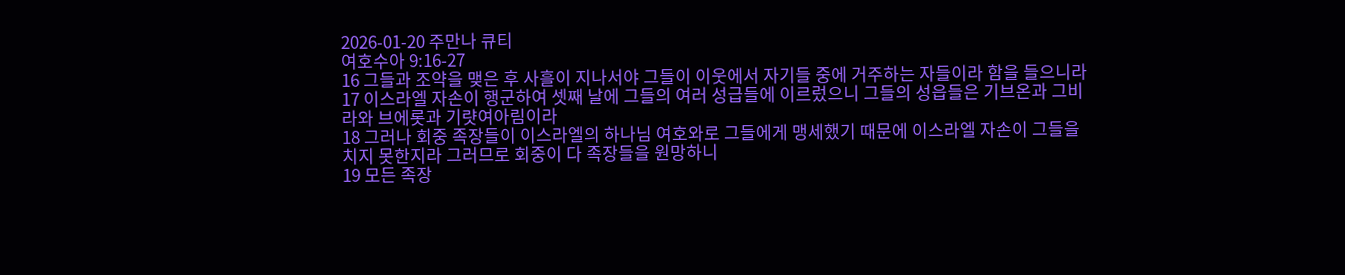2026-01-20 주만나 큐티
여호수아 9:16-27
16 그들과 조약을 맺은 후 사흘이 지나서야 그들이 이웃에서 자기들 중에 거주하는 자들이라 함을 들으니라
17 이스라엘 자손이 행군하여 셋째 날에 그들의 여러 성급들에 이르렀으니 그들의 성읍들은 기브온과 그비라와 브에롯과 기럇여아림이라
18 그러나 회중 족장들이 이스라엘의 하나님 여호와로 그들에게 맹세했기 때문에 이스라엘 자손이 그들을 치지 못한지라 그러므로 회중이 다 족장들을 원망하니
19 모든 족장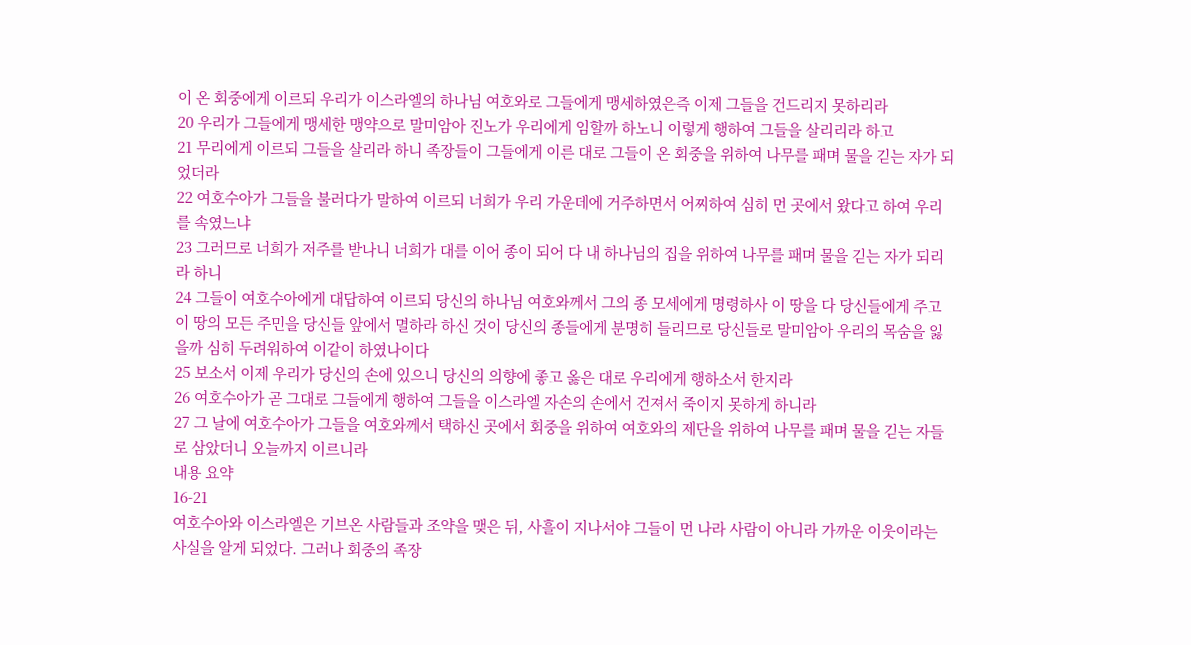이 온 회중에게 이르되 우리가 이스라엘의 하나님 여호와로 그들에게 맹세하였은즉 이제 그들을 건드리지 못하리라
20 우리가 그들에게 맹세한 맹약으로 말미암아 진노가 우리에게 임할까 하노니 이렇게 행하여 그들을 살리리라 하고
21 무리에게 이르되 그들을 살리라 하니 족장들이 그들에게 이른 대로 그들이 온 회중을 위하여 나무를 패며 물을 긷는 자가 되었더라
22 여호수아가 그들을 불러다가 말하여 이르되 너희가 우리 가운데에 거주하면서 어찌하여 심히 먼 곳에서 왔다고 하여 우리를 속였느냐
23 그러므로 너희가 저주를 받나니 너희가 대를 이어 종이 되어 다 내 하나님의 집을 위하여 나무를 패며 물을 긷는 자가 되리라 하니
24 그들이 여호수아에게 대답하여 이르되 당신의 하나님 여호와께서 그의 종 모세에게 명령하사 이 땅을 다 당신들에게 주고 이 땅의 모든 주민을 당신들 앞에서 멸하라 하신 것이 당신의 종들에게 분명히 들리므로 당신들로 말미암아 우리의 목숨을 잃을까 심히 두려워하여 이같이 하였나이다
25 보소서 이제 우리가 당신의 손에 있으니 당신의 의향에 좋고 옳은 대로 우리에게 행하소서 한지라
26 여호수아가 곧 그대로 그들에게 행하여 그들을 이스라엘 자손의 손에서 건져서 죽이지 못하게 하니라
27 그 날에 여호수아가 그들을 여호와께서 택하신 곳에서 회중을 위하여 여호와의 제단을 위하여 나무를 패며 물을 긷는 자들로 삼았더니 오늘까지 이르니라
내용 요약
16-21
여호수아와 이스라엘은 기브온 사람들과 조약을 맺은 뒤, 사흘이 지나서야 그들이 먼 나라 사람이 아니라 가까운 이웃이라는 사실을 알게 되었다. 그러나 회중의 족장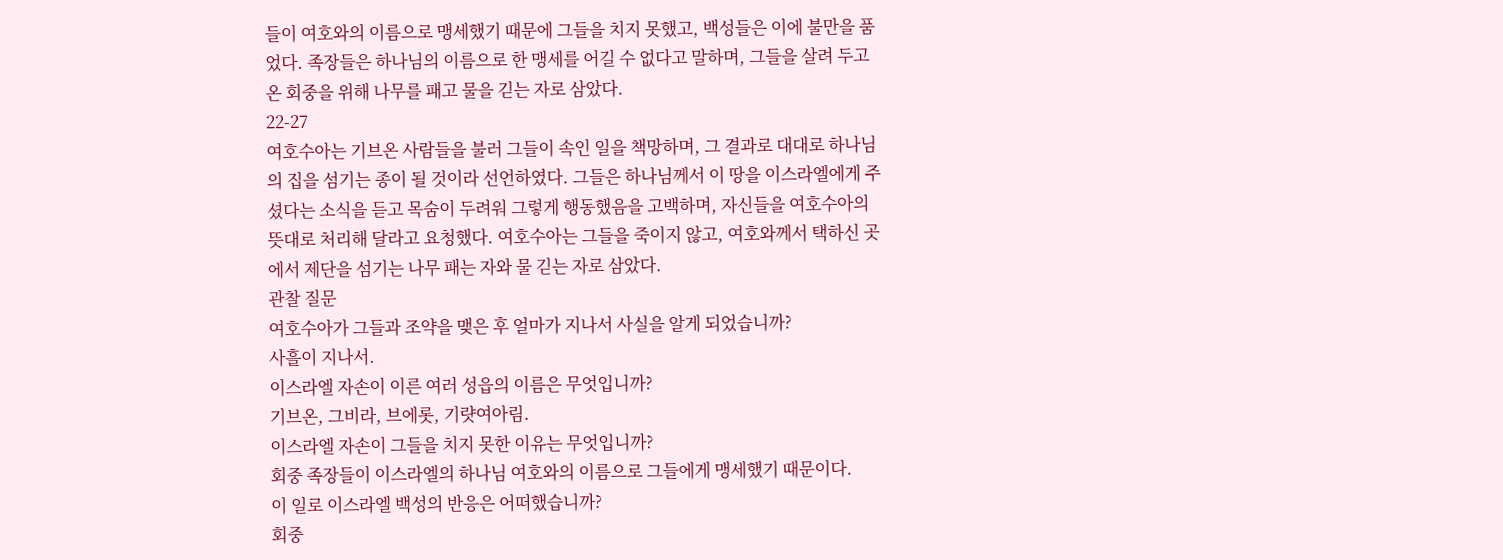들이 여호와의 이름으로 맹세했기 때문에 그들을 치지 못했고, 백성들은 이에 불만을 품었다. 족장들은 하나님의 이름으로 한 맹세를 어길 수 없다고 말하며, 그들을 살려 두고 온 회중을 위해 나무를 패고 물을 긷는 자로 삼았다.
22-27
여호수아는 기브온 사람들을 불러 그들이 속인 일을 책망하며, 그 결과로 대대로 하나님의 집을 섬기는 종이 될 것이라 선언하였다. 그들은 하나님께서 이 땅을 이스라엘에게 주셨다는 소식을 듣고 목숨이 두려워 그렇게 행동했음을 고백하며, 자신들을 여호수아의 뜻대로 처리해 달라고 요청했다. 여호수아는 그들을 죽이지 않고, 여호와께서 택하신 곳에서 제단을 섬기는 나무 패는 자와 물 긷는 자로 삼았다.
관찰 질문
여호수아가 그들과 조약을 맺은 후 얼마가 지나서 사실을 알게 되었습니까?
사흘이 지나서.
이스라엘 자손이 이른 여러 성읍의 이름은 무엇입니까?
기브온, 그비라, 브에롯, 기럇여아림.
이스라엘 자손이 그들을 치지 못한 이유는 무엇입니까?
회중 족장들이 이스라엘의 하나님 여호와의 이름으로 그들에게 맹세했기 때문이다.
이 일로 이스라엘 백성의 반응은 어떠했습니까?
회중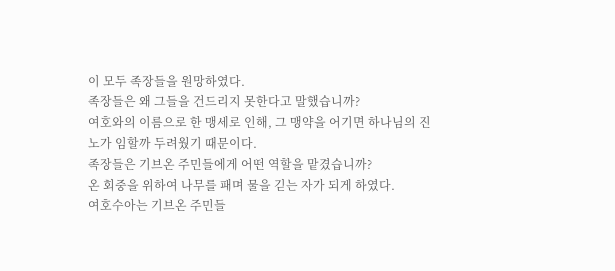이 모두 족장들을 원망하였다.
족장들은 왜 그들을 건드리지 못한다고 말했습니까?
여호와의 이름으로 한 맹세로 인해, 그 맹약을 어기면 하나님의 진노가 임할까 두려웠기 때문이다.
족장들은 기브온 주민들에게 어떤 역할을 맡겼습니까?
온 회중을 위하여 나무를 패며 물을 긷는 자가 되게 하였다.
여호수아는 기브온 주민들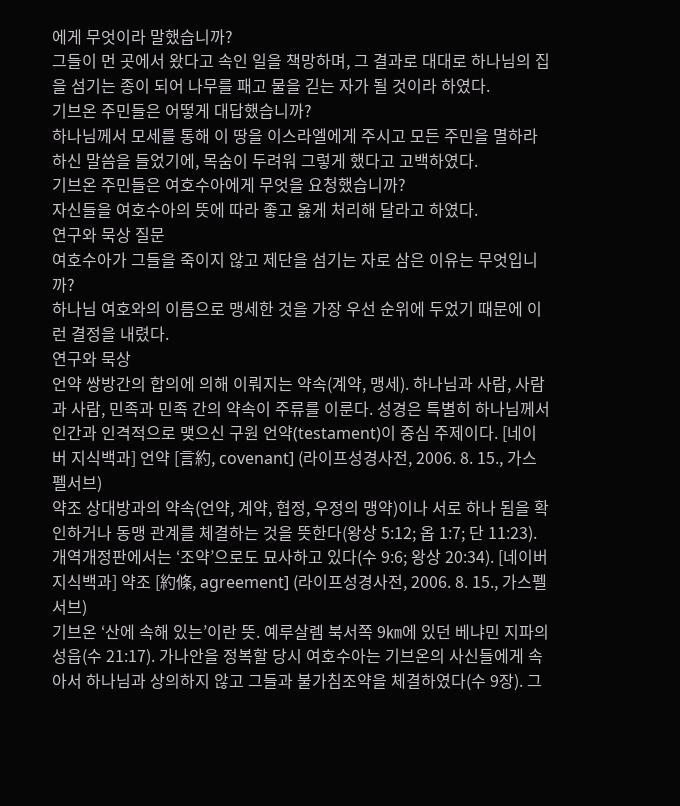에게 무엇이라 말했습니까?
그들이 먼 곳에서 왔다고 속인 일을 책망하며, 그 결과로 대대로 하나님의 집을 섬기는 종이 되어 나무를 패고 물을 긷는 자가 될 것이라 하였다.
기브온 주민들은 어떻게 대답했습니까?
하나님께서 모세를 통해 이 땅을 이스라엘에게 주시고 모든 주민을 멸하라 하신 말씀을 들었기에, 목숨이 두려워 그렇게 했다고 고백하였다.
기브온 주민들은 여호수아에게 무엇을 요청했습니까?
자신들을 여호수아의 뜻에 따라 좋고 옳게 처리해 달라고 하였다.
연구와 묵상 질문
여호수아가 그들을 죽이지 않고 제단을 섬기는 자로 삼은 이유는 무엇입니까?
하나님 여호와의 이름으로 맹세한 것을 가장 우선 순위에 두었기 때문에 이런 결정을 내렸다.
연구와 묵상
언약 쌍방간의 합의에 의해 이뤄지는 약속(계약, 맹세). 하나님과 사람, 사람과 사람, 민족과 민족 간의 약속이 주류를 이룬다. 성경은 특별히 하나님께서 인간과 인격적으로 맺으신 구원 언약(testament)이 중심 주제이다. [네이버 지식백과] 언약 [言約, covenant] (라이프성경사전, 2006. 8. 15., 가스펠서브)
약조 상대방과의 약속(언약, 계약, 협정, 우정의 맹약)이나 서로 하나 됨을 확인하거나 동맹 관계를 체결하는 것을 뜻한다(왕상 5:12; 옵 1:7; 단 11:23). 개역개정판에서는 ‘조약’으로도 묘사하고 있다(수 9:6; 왕상 20:34). [네이버 지식백과] 약조 [約條, agreement] (라이프성경사전, 2006. 8. 15., 가스펠서브)
기브온 ‘산에 속해 있는’이란 뜻. 예루살렘 북서쪽 9㎞에 있던 베냐민 지파의 성읍(수 21:17). 가나안을 정복할 당시 여호수아는 기브온의 사신들에게 속아서 하나님과 상의하지 않고 그들과 불가침조약을 체결하였다(수 9장). 그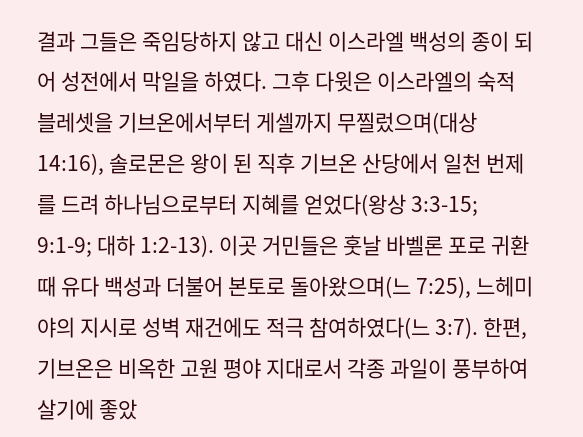결과 그들은 죽임당하지 않고 대신 이스라엘 백성의 종이 되어 성전에서 막일을 하였다. 그후 다윗은 이스라엘의 숙적 블레셋을 기브온에서부터 게셀까지 무찔렀으며(대상 14:16), 솔로몬은 왕이 된 직후 기브온 산당에서 일천 번제를 드려 하나님으로부터 지혜를 얻었다(왕상 3:3-15; 9:1-9; 대하 1:2-13). 이곳 거민들은 훗날 바벨론 포로 귀환 때 유다 백성과 더불어 본토로 돌아왔으며(느 7:25), 느헤미야의 지시로 성벽 재건에도 적극 참여하였다(느 3:7). 한편, 기브온은 비옥한 고원 평야 지대로서 각종 과일이 풍부하여 살기에 좋았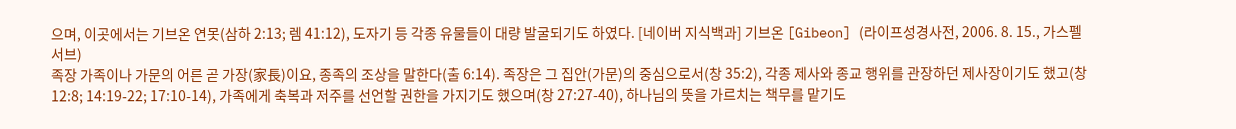으며, 이곳에서는 기브온 연못(삼하 2:13; 렘 41:12), 도자기 등 각종 유물들이 대량 발굴되기도 하였다. [네이버 지식백과] 기브온 [Gibeon] (라이프성경사전, 2006. 8. 15., 가스펠서브)
족장 가족이나 가문의 어른 곧 가장(家長)이요, 종족의 조상을 말한다(출 6:14). 족장은 그 집안(가문)의 중심으로서(창 35:2), 각종 제사와 종교 행위를 관장하던 제사장이기도 했고(창 12:8; 14:19-22; 17:10-14), 가족에게 축복과 저주를 선언할 권한을 가지기도 했으며(창 27:27-40), 하나님의 뜻을 가르치는 책무를 맡기도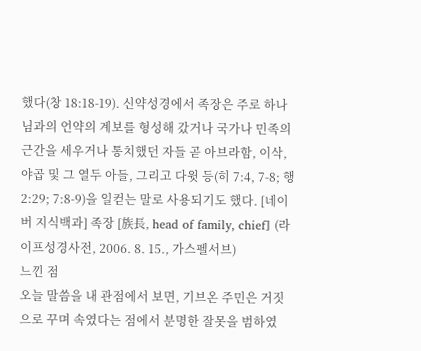했다(창 18:18-19). 신약성경에서 족장은 주로 하나님과의 언약의 계보를 형성해 갔거나 국가나 민족의 근간을 세우거나 통치했던 자들 곧 아브라함, 이삭, 야곱 및 그 열두 아들, 그리고 다윗 등(히 7:4, 7-8; 행 2:29; 7:8-9)을 일컫는 말로 사용되기도 했다. [네이버 지식백과] 족장 [族長, head of family, chief] (라이프성경사전, 2006. 8. 15., 가스펠서브)
느낀 점
오늘 말씀을 내 관점에서 보면, 기브온 주민은 거짓으로 꾸며 속였다는 점에서 분명한 잘못을 범하였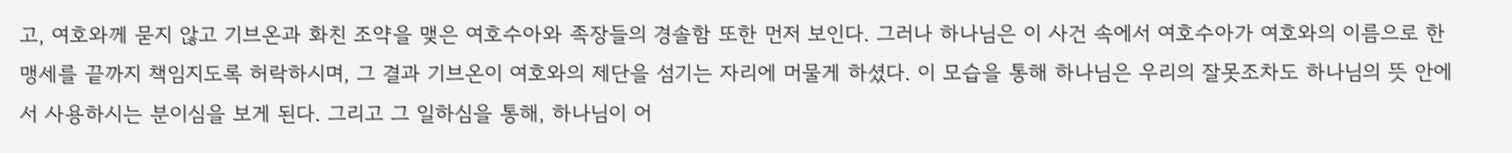고, 여호와께 묻지 않고 기브온과 화친 조약을 맺은 여호수아와 족장들의 경솔함 또한 먼저 보인다. 그러나 하나님은 이 사건 속에서 여호수아가 여호와의 이름으로 한 맹세를 끝까지 책임지도록 허락하시며, 그 결과 기브온이 여호와의 제단을 섬기는 자리에 머물게 하셨다. 이 모습을 통해 하나님은 우리의 잘못조차도 하나님의 뜻 안에서 사용하시는 분이심을 보게 된다. 그리고 그 일하심을 통해, 하나님이 어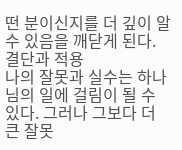떤 분이신지를 더 깊이 알 수 있음을 깨닫게 된다.
결단과 적용
나의 잘못과 실수는 하나님의 일에 걸림이 될 수 있다. 그러나 그보다 더 큰 잘못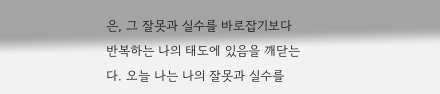은, 그 잘못과 실수를 바로잡기보다 반복하는 나의 태도에 있음을 깨닫는다. 오늘 나는 나의 잘못과 실수를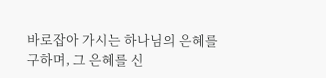바로잡아 가시는 하나님의 은혜를 구하며, 그 은혜를 신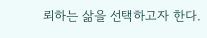뢰하는 삶을 선택하고자 한다.